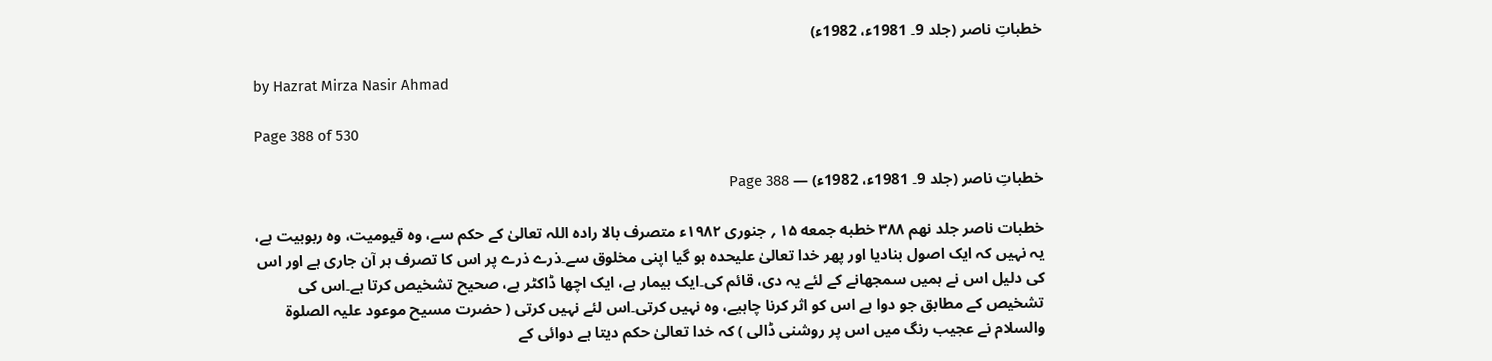خطباتِ ناصر (جلد 9۔ 1981ء، 1982ء)

by Hazrat Mirza Nasir Ahmad

Page 388 of 530

خطباتِ ناصر (جلد 9۔ 1981ء، 1982ء) — Page 388

خطبات ناصر جلد نهم ۳۸۸ خطبه جمعه ۱۵ ؍ جنوری ۱۹۸۲ء متصرف بالا رادہ اللہ تعالیٰ کے حکم سے، وہ قیومیت، وہ ربوبیت ہے، یہ نہیں کہ ایک اصول بنادیا اور پھر خدا تعالیٰ علیحدہ ہو گیا اپنی مخلوق سے۔ذرے ذرے پر اس کا تصرف ہر آن جاری ہے اور اس کی دلیل اس نے ہمیں سمجھانے کے لئے یہ دی، قائم کی۔ایک بیمار ہے، ایک اچھا ڈاکٹر ہے، صحیح تشخیص کرتا ہے۔اس کی تشخیص کے مطابق جو دوا ہے اس کو اثر کرنا چاہیے، وہ نہیں کرتی۔اس لئے نہیں کرتی ( حضرت مسیح موعود علیہ الصلوۃ والسلام نے عجیب رنگ میں اس پر روشنی ڈالی ) کہ خدا تعالیٰ حکم دیتا ہے دوائی کے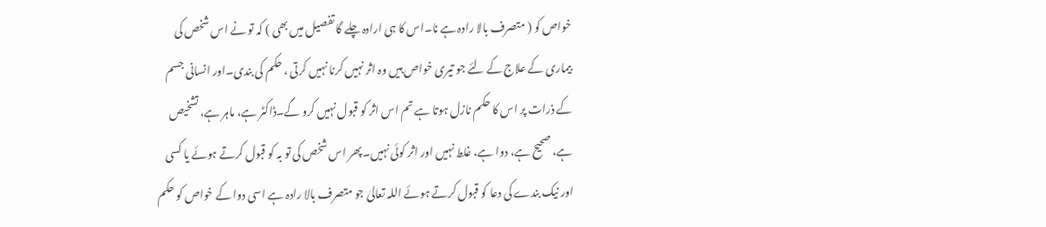خواص کو ( متصرف بالا رادہ ہے نا۔اس کا ہی ارادہ چلے گا تفصیل میں بھی ) کہ تو نے اس شخص کی بیماری کے علاج کے لئے جو تیری خواص ہیں وہ اثر نہیں کرنا نہیں کرتی ، حکم کی بندی۔اور انسانی جسم کے ذرات پر اس کا حکم نازل ہوتا ہے تم اس اثر کو قبول نہیں کرو گے۔ڈاکٹر ہے، ماہر ہے، تشخیص ہے، صحیح ہے، دوا ہے، غلط نہیں اور اثر کوئی نہیں۔پھر اس شخص کی تو بہ کو قبول کرتے ہوئے یا کسی اور نیک بندے کی دعا کو قبول کرتے ہوئے اللہ تعالیٰ جو متصرف بالا رادہ ہے اسی دوا کے خواص کو حکم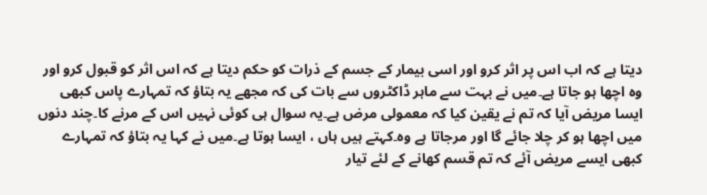دیتا ہے کہ اب اس پر اثر کرو اور اسی بیمار کے جسم کے ذرات کو حکم دیتا ہے کہ اس اثر کو قبول کرو اور وہ اچھا ہو جاتا ہے۔میں نے بہت سے ماہر ڈاکٹروں سے بات کی کہ مجھے یہ بتاؤ کہ تمہارے پاس کبھی ایسا مریض آیا کہ تم نے یقین کیا کہ معمولی مرض ہے۔یہ سوال ہی کوئی نہیں اس کے مرنے کا۔چند دنوں میں اچھا ہو کر چلا جائے گا اور مرجاتا ہے وہ۔کہتے ہیں ہاں ، ایسا ہوتا ہے۔میں نے کہا یہ بتاؤ کہ تمہارے کبھی ایسے مریض آئے کہ تم قسم کھانے کے لئے تیار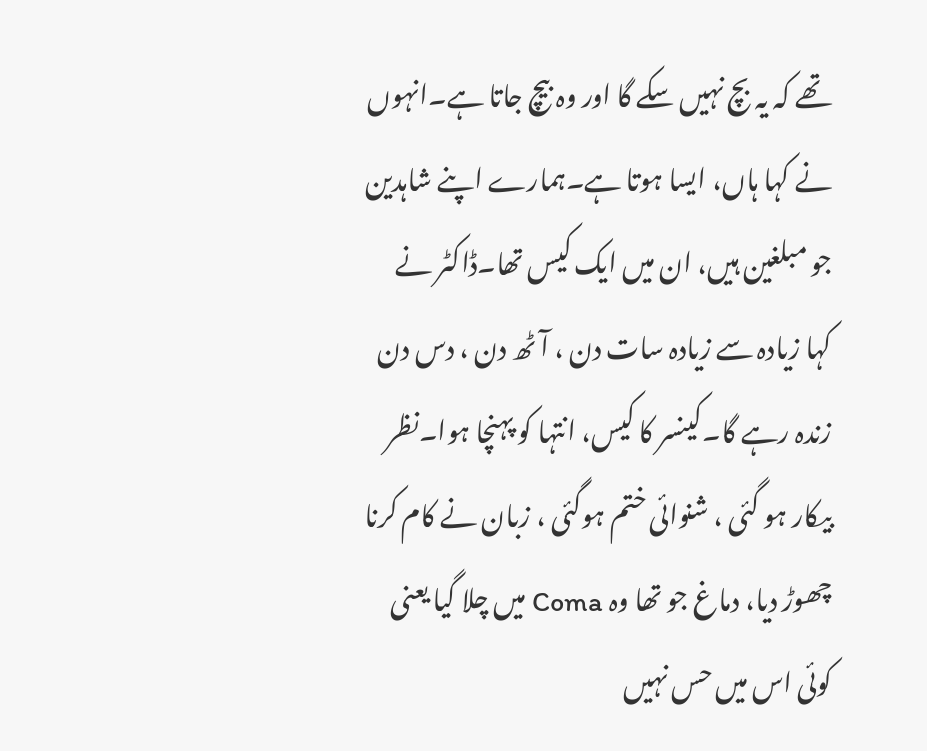تھے کہ یہ بچ نہیں سکے گا اور وہ بیچ جاتا ہے۔انہوں نے کہا ہاں، ایسا ہوتا ہے۔ہمارے اپنے شاہدین جو مبلغین ہیں، ان میں ایک کیس تھا۔ڈاکٹر نے کہا زیادہ سے زیادہ سات دن ، آٹھ دن ، دس دن زندہ رہے گا۔کینسر کا کیس، انتہا کو پہنچا ہوا۔نظر بیکار ہو گئی ، شنوائی ختم ہوگئی ، زبان نے کام کرنا چھوڑ دیا، دماغ جو تھا وہ Coma میں چلا گیا یعنی کوئی اس میں حس نہیں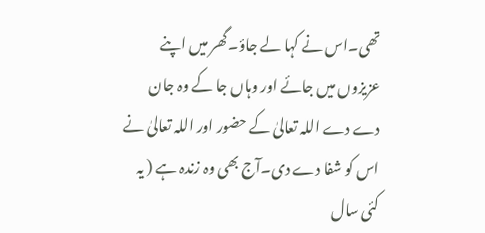تھی۔اس نے کہا لے جاؤ۔گھر میں اپنے عزیزوں میں جائے اور وہاں جا کے وہ جان دے دے اللہ تعالیٰ کے حضور اور اللہ تعالیٰ نے اس کو شفا دے دی۔آج بھی وہ زندہ ہے ( یہ کئی سال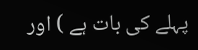پہلے کی بات ہے ) اور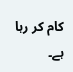کام کر رہا ہے۔